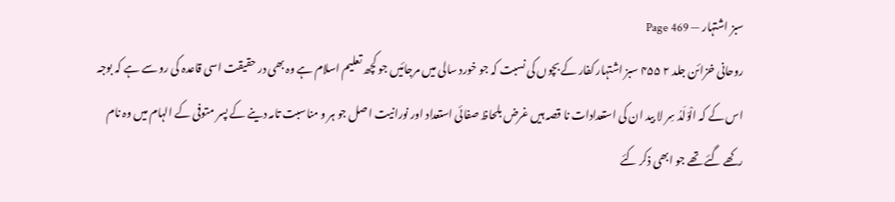سبز اشتہار — Page 469
روحانی خزائن جلد ۲ ۴۵۵ سبز اشتہار کفار کے بچوں کی نسبت کہ جو خورد سالی میں مرجائیں جو کچھ تعلیم اسلام ہے وہ بھی در حقیقت اسی قاعدہ کی رو سے ہے کہ بوجہ اس کے کہ الْوَلَدُ سِر لا بید ان کی استعدادات نا قصہ ہیں غرض بلحاظ صفائی استعداد اور نورانیت اصل جو ہر و مناسبت تامہ دینے کے پسر متوفی کے الہام میں وہ نام رکھے گئے تھے جو ابھی ذکر کئے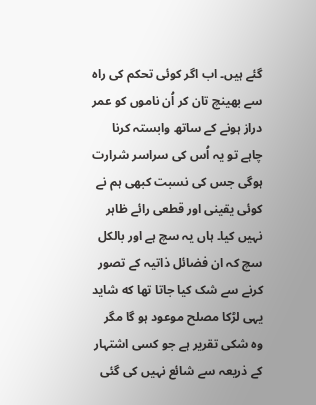گئے ہیں۔ اب اگر کوئی تحکم کی راہ سے بھینچ تان کر اُن ناموں کو عمر دراز ہونے کے ساتھ وابستہ کرنا چاہے تو یہ اُس کی سراسر شرارت ہوگی جس کی نسبت کبھی ہم نے کوئی یقینی اور قطعی رائے ظاہر نہیں کیا۔ ہاں یہ سچ ہے اور بالکل سچ کہ ان فضائل ذاتیہ کے تصور کرنے سے شک کیا جاتا تھا که شاید یہی لڑکا مصلح موعود ہو گا مگر وہ شکی تقریر ہے جو کسی اشتہار کے ذریعہ سے شائع نہیں کی گئی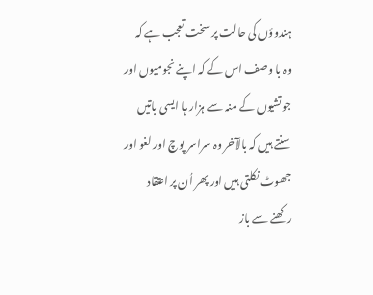ہندوؤں کی حالت پر سخت تعجب ہے کہ وہ با وصف اس کے کہ اپنے نجومیوں اور جوتشیوں کے منہ سے ہزار ہا ایسی باتیں سنتے ہیں کہ بالآخر وہ سراسر پوچ اور لغو اور جھوٹ نکلتی ہیں اور پھر اُن پر اعتقاد رکھنے سے باز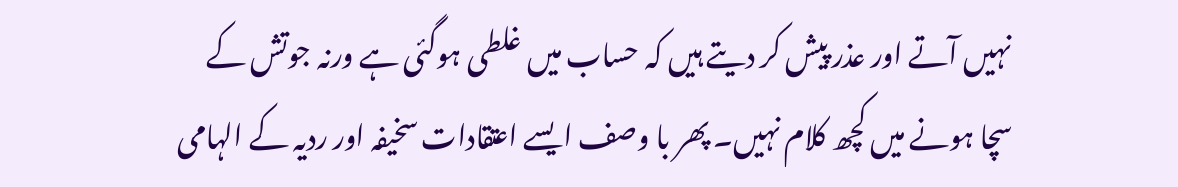نہیں آتے اور عذر پیش کر دیتے ہیں کہ حساب میں غلطی ہوگئی ہے ورنہ جوتش کے سچا ہونے میں کچھ کلام نہیں۔ پھر با وصف ایسے اعتقادات سخیفہ اور ردیہ کے الہامی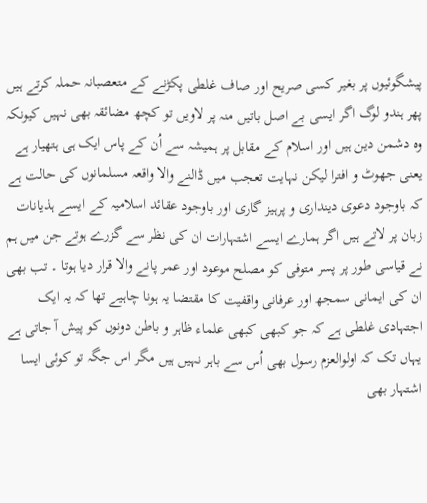پیشگوئیوں پر بغیر کسی صریح اور صاف غلطی پکڑنے کے متعصبانہ حملہ کرتے ہیں پھر ہندو لوگ اگر ایسی بے اصل باتیں منہ پر لاویں تو کچھ مضائقہ بھی نہیں کیونکہ وہ دشمن دین ہیں اور اسلام کے مقابل پر ہمیشہ سے اُن کے پاس ایک ہی ہتھیار ہے یعنی جھوٹ و افترا لیکن نہایت تعجب میں ڈالنے والا واقعہ مسلمانوں کی حالت ہے کہ باوجود دعوی دینداری و پرہیز گاری اور باوجود عقائد اسلامیہ کے ایسے ہذیانات زبان پر لاتے ہیں اگر ہمارے ایسے اشتہارات ان کی نظر سے گزرے ہوتے جن میں ہم نے قیاسی طور پر پسر متوفی کو مصلح موعود اور عمر پانے والا قرار دیا ہوتا ۔ تب بھی ان کی ایمانی سمجھ اور عرفانی واقفیت کا مقتضا یہ ہونا چاہیے تھا کہ یہ ایک اجتہادی غلطی ہے کہ جو کبھی کبھی علماء ظاہر و باطن دونوں کو پیش آ جاتی ہے یہاں تک کہ اولوالعزم رسول بھی اُس سے باہر نہیں ہیں مگر اس جگہ تو کوئی ایسا اشتہار بھی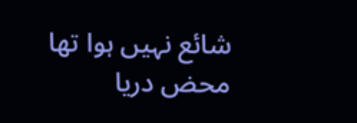شائع نہیں ہوا تھا محض دریا